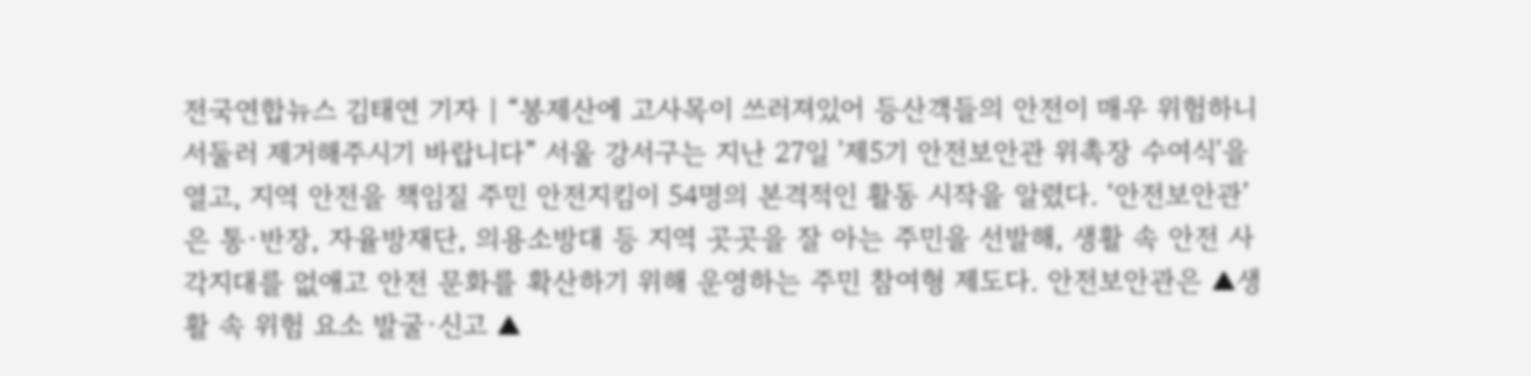전국연합뉴스 김태연 기자 | “봉제산에 고사목이 쓰러져있어 등산객들의 안전이 매우 위험하니 서둘러 제거해주시기 바랍니다” 서울 강서구는 지난 27일 '제5기 안전보안관 위촉장 수여식'을 열고, 지역 안전을 책임질 주민 안전지킴이 54명의 본격적인 활동 시작을 알렸다. ‘안전보안관’은 통·반장, 자율방재단, 의용소방대 등 지역 곳곳을 잘 아는 주민을 선발해, 생활 속 안전 사각지대를 없애고 안전 문화를 확산하기 위해 운영하는 주민 참여형 제도다. 안전보안관은 ▲생활 속 위험 요소 발굴·신고 ▲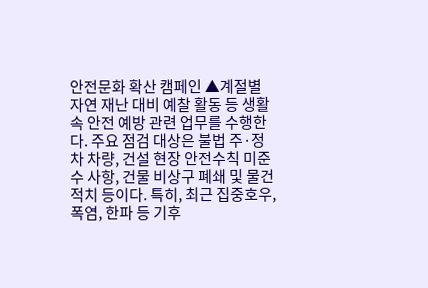안전문화 확산 캠페인 ▲계절별 자연 재난 대비 예찰 활동 등 생활 속 안전 예방 관련 업무를 수행한다. 주요 점검 대상은 불법 주·정차 차량, 건설 현장 안전수칙 미준수 사항, 건물 비상구 폐쇄 및 물건 적치 등이다. 특히, 최근 집중호우, 폭염, 한파 등 기후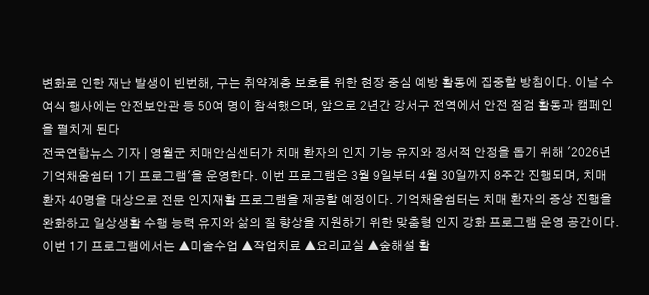변화로 인한 재난 발생이 빈번해, 구는 취약계층 보호를 위한 현장 중심 예방 활동에 집중할 방침이다. 이날 수여식 행사에는 안전보안관 등 50여 명이 참석했으며, 앞으로 2년간 강서구 전역에서 안전 점검 활동과 캠페인을 펼치게 된다
전국연합뉴스 기자 | 영월군 치매안심센터가 치매 환자의 인지 기능 유지와 정서적 안정을 돕기 위해 '2026년 기억채움쉼터 1기 프로그램'을 운영한다. 이번 프로그램은 3월 9일부터 4월 30일까지 8주간 진행되며, 치매 환자 40명을 대상으로 전문 인지재활 프로그램을 제공할 예정이다. 기억채움쉼터는 치매 환자의 증상 진행을 완화하고 일상생활 수행 능력 유지와 삶의 질 향상을 지원하기 위한 맞춤형 인지 강화 프로그램 운영 공간이다. 이번 1기 프로그램에서는 ▲미술수업 ▲작업치료 ▲요리교실 ▲숲해설 활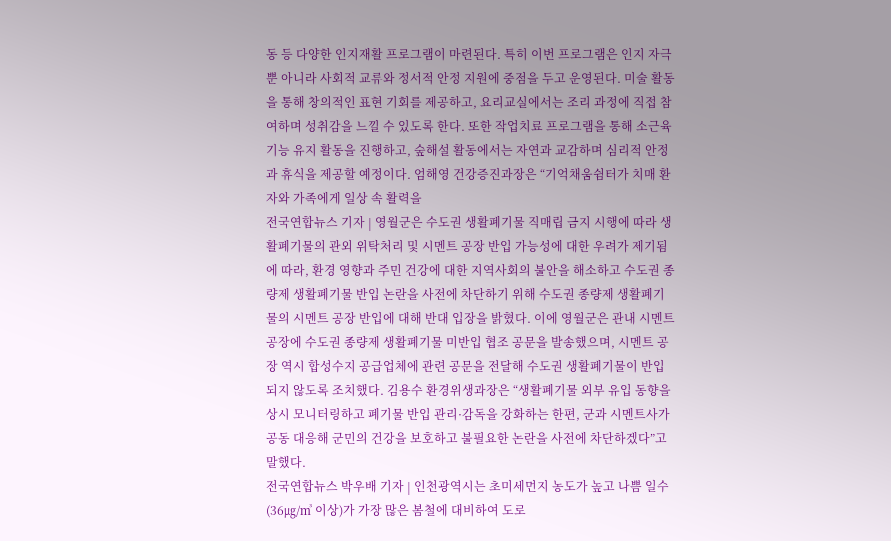동 등 다양한 인지재활 프로그램이 마련된다. 특히 이번 프로그램은 인지 자극뿐 아니라 사회적 교류와 정서적 안정 지원에 중점을 두고 운영된다. 미술 활동을 통해 창의적인 표현 기회를 제공하고, 요리교실에서는 조리 과정에 직접 참여하며 성취감을 느낄 수 있도록 한다. 또한 작업치료 프로그램을 통해 소근육 기능 유지 활동을 진행하고, 숲해설 활동에서는 자연과 교감하며 심리적 안정과 휴식을 제공할 예정이다. 엄해영 건강증진과장은 “기억채움쉼터가 치매 환자와 가족에게 일상 속 활력을
전국연합뉴스 기자 | 영월군은 수도권 생활폐기물 직매립 금지 시행에 따라 생활폐기물의 관외 위탁처리 및 시멘트 공장 반입 가능성에 대한 우려가 제기됨에 따라, 환경 영향과 주민 건강에 대한 지역사회의 불안을 해소하고 수도권 종량제 생활폐기물 반입 논란을 사전에 차단하기 위해 수도권 종량제 생활폐기물의 시멘트 공장 반입에 대해 반대 입장을 밝혔다. 이에 영월군은 관내 시멘트 공장에 수도권 종량제 생활폐기물 미반입 협조 공문을 발송했으며, 시멘트 공장 역시 합성수지 공급업체에 관련 공문을 전달해 수도권 생활폐기물이 반입되지 않도록 조치했다. 김용수 환경위생과장은 “생활폐기물 외부 유입 동향을 상시 모니터링하고 폐기물 반입 관리·감독을 강화하는 한편, 군과 시멘트사가 공동 대응해 군민의 건강을 보호하고 불필요한 논란을 사전에 차단하겠다”고 말했다.
전국연합뉴스 박우배 기자 | 인천광역시는 초미세먼지 농도가 높고 나쁨 일수(36㎍/㎥ 이상)가 가장 많은 봄철에 대비하여 도로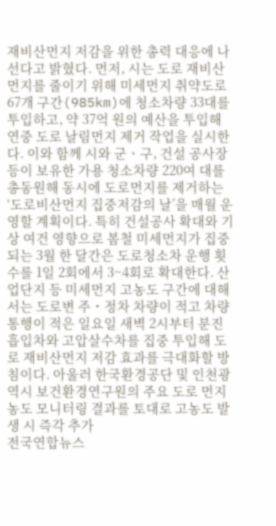재비산먼지 저감을 위한 총력 대응에 나선다고 밝혔다. 먼저, 시는 도로 재비산먼지를 줄이기 위해 미세먼지 취약도로 67개 구간(985km)에 청소차량 33대를 투입하고, 약 37억 원의 예산을 투입해 연중 도로 날림먼지 제거 작업을 실시한다. 이와 함께 시와 군ㆍ구, 건설 공사장 등이 보유한 가용 청소차량 220여 대를 총동원해 동시에 도로먼지를 제거하는‘도로비산먼지 집중저감의 날’을 매월 운영할 계획이다. 특히 건설공사 확대와 기상 여건 영향으로 봄철 미세먼지가 집중되는 3월 한 달간은 도로청소차 운행 횟수를 1일 2회에서 3~4회로 확대한다. 산업단지 등 미세먼지 고농도 구간에 대해서는 도로변 주・정차 차량이 적고 차량 통행이 적은 일요일 새벽 2시부터 분진흡입차와 고압살수차를 집중 투입해 도로 재비산먼지 저감 효과를 극대화할 방침이다. 아울러 한국환경공단 및 인천광역시 보건환경연구원의 주요 도로 먼지 농도 모니터링 결과를 토대로 고농도 발생 시 즉각 추가
전국연합뉴스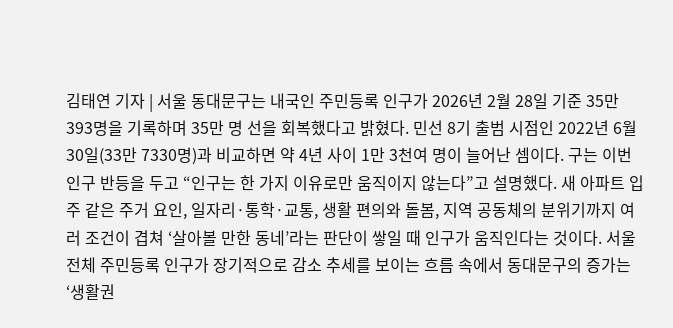김태연 기자 | 서울 동대문구는 내국인 주민등록 인구가 2026년 2월 28일 기준 35만 393명을 기록하며 35만 명 선을 회복했다고 밝혔다. 민선 8기 출범 시점인 2022년 6월 30일(33만 7330명)과 비교하면 약 4년 사이 1만 3천여 명이 늘어난 셈이다. 구는 이번 인구 반등을 두고 “인구는 한 가지 이유로만 움직이지 않는다”고 설명했다. 새 아파트 입주 같은 주거 요인, 일자리·통학·교통, 생활 편의와 돌봄, 지역 공동체의 분위기까지 여러 조건이 겹쳐 ‘살아볼 만한 동네’라는 판단이 쌓일 때 인구가 움직인다는 것이다. 서울 전체 주민등록 인구가 장기적으로 감소 추세를 보이는 흐름 속에서 동대문구의 증가는 ‘생활권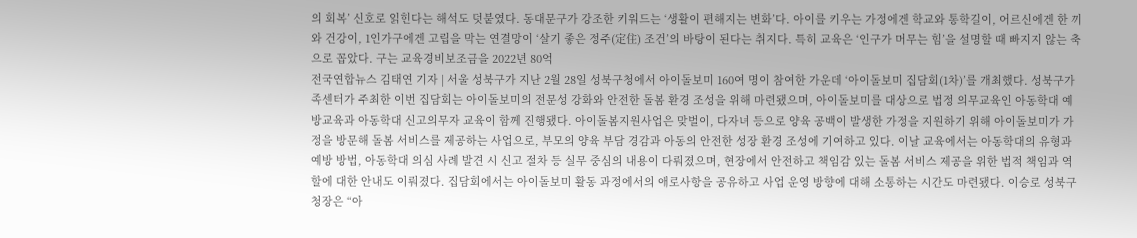의 회복’ 신호로 읽힌다는 해석도 덧붙였다. 동대문구가 강조한 키워드는 ‘생활이 편해지는 변화’다. 아이를 키우는 가정에겐 학교와 통학길이, 어르신에겐 한 끼와 건강이, 1인가구에겐 고립을 막는 연결망이 ‘살기 좋은 정주(定住) 조건’의 바탕이 된다는 취지다. 특히 교육은 ‘인구가 머무는 힘’을 설명할 때 빠지지 않는 축으로 꼽았다. 구는 교육경비보조금을 2022년 80억
전국연합뉴스 김태연 기자 | 서울 성북구가 지난 2월 28일 성북구청에서 아이돌보미 160여 명이 참여한 가운데 ‘아이돌보미 집담회(1차)’를 개최했다. 성북구가족센터가 주최한 이번 집담회는 아이돌보미의 전문성 강화와 안전한 돌봄 환경 조성을 위해 마련됐으며, 아이돌보미를 대상으로 법정 의무교육인 아동학대 예방교육과 아동학대 신고의무자 교육이 함께 진행됐다. 아이돌봄지원사업은 맞벌이, 다자녀 등으로 양육 공백이 발생한 가정을 지원하기 위해 아이돌보미가 가정을 방문해 돌봄 서비스를 제공하는 사업으로, 부모의 양육 부담 경감과 아동의 안전한 성장 환경 조성에 기여하고 있다. 이날 교육에서는 아동학대의 유형과 예방 방법, 아동학대 의심 사례 발견 시 신고 절차 등 실무 중심의 내용이 다뤄졌으며, 현장에서 안전하고 책임감 있는 돌봄 서비스 제공을 위한 법적 책임과 역할에 대한 안내도 이뤄졌다. 집담회에서는 아이돌보미 활동 과정에서의 애로사항을 공유하고 사업 운영 방향에 대해 소통하는 시간도 마련됐다. 이승로 성북구청장은 “아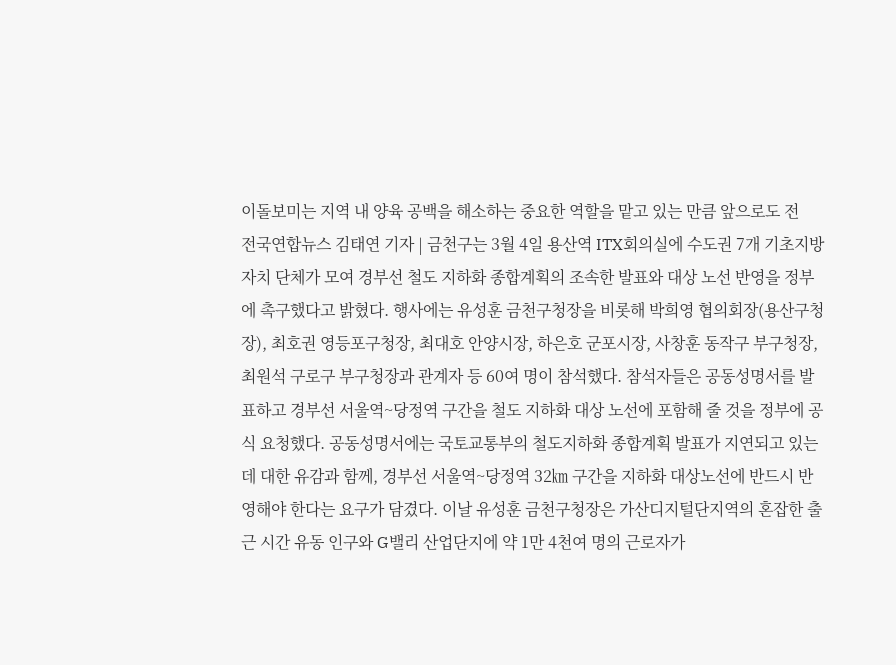이돌보미는 지역 내 양육 공백을 해소하는 중요한 역할을 맡고 있는 만큼 앞으로도 전
전국연합뉴스 김태연 기자 | 금천구는 3월 4일 용산역 ITX회의실에 수도권 7개 기초지방자치 단체가 모여 경부선 철도 지하화 종합계획의 조속한 발표와 대상 노선 반영을 정부에 촉구했다고 밝혔다. 행사에는 유성훈 금천구청장을 비롯해 박희영 협의회장(용산구청장), 최호권 영등포구청장, 최대호 안양시장, 하은호 군포시장, 사창훈 동작구 부구청장, 최원석 구로구 부구청장과 관계자 등 60여 명이 참석했다. 참석자들은 공동성명서를 발표하고 경부선 서울역~당정역 구간을 철도 지하화 대상 노선에 포함해 줄 것을 정부에 공식 요청했다. 공동성명서에는 국토교통부의 철도지하화 종합계획 발표가 지연되고 있는 데 대한 유감과 함께, 경부선 서울역~당정역 32㎞ 구간을 지하화 대상노선에 반드시 반영해야 한다는 요구가 담겼다. 이날 유성훈 금천구청장은 가산디지털단지역의 혼잡한 출근 시간 유동 인구와 G밸리 산업단지에 약 1만 4천여 명의 근로자가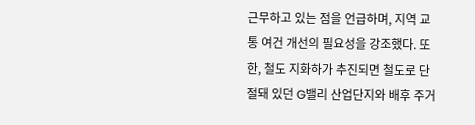근무하고 있는 점을 언급하며, 지역 교통 여건 개선의 필요성을 강조했다. 또한, 철도 지화하가 추진되면 철도로 단절돼 있던 G밸리 산업단지와 배후 주거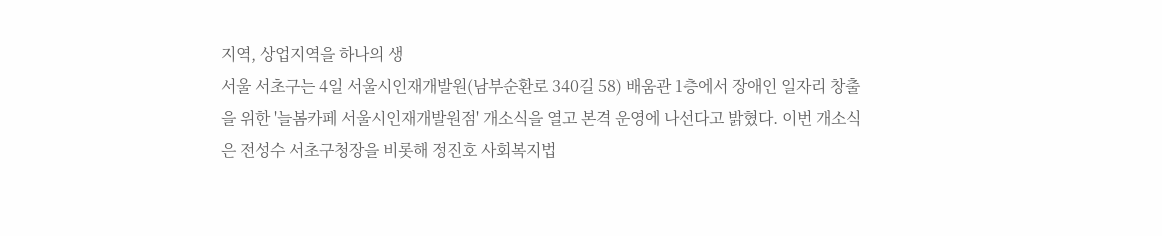지역, 상업지역을 하나의 생
서울 서초구는 4일 서울시인재개발원(남부순환로 340길 58) 배움관 1층에서 장애인 일자리 창출을 위한 '늘봄카페 서울시인재개발원점' 개소식을 열고 본격 운영에 나선다고 밝혔다. 이번 개소식은 전성수 서초구청장을 비롯해 정진호 사회복지법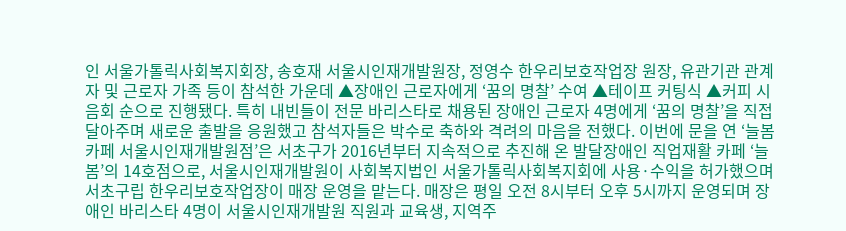인 서울가톨릭사회복지회장, 송호재 서울시인재개발원장, 정영수 한우리보호작업장 원장, 유관기관 관계자 및 근로자 가족 등이 참석한 가운데 ▲장애인 근로자에게 ‘꿈의 명찰’ 수여 ▲테이프 커팅식 ▲커피 시음회 순으로 진행됐다. 특히 내빈들이 전문 바리스타로 채용된 장애인 근로자 4명에게 ‘꿈의 명찰’을 직접 달아주며 새로운 출발을 응원했고 참석자들은 박수로 축하와 격려의 마음을 전했다. 이번에 문을 연 ‘늘봄카페 서울시인재개발원점’은 서초구가 2016년부터 지속적으로 추진해 온 발달장애인 직업재활 카페 ‘늘봄’의 14호점으로, 서울시인재개발원이 사회복지법인 서울가톨릭사회복지회에 사용·수익을 허가했으며 서초구립 한우리보호작업장이 매장 운영을 맡는다. 매장은 평일 오전 8시부터 오후 5시까지 운영되며 장애인 바리스타 4명이 서울시인재개발원 직원과 교육생, 지역주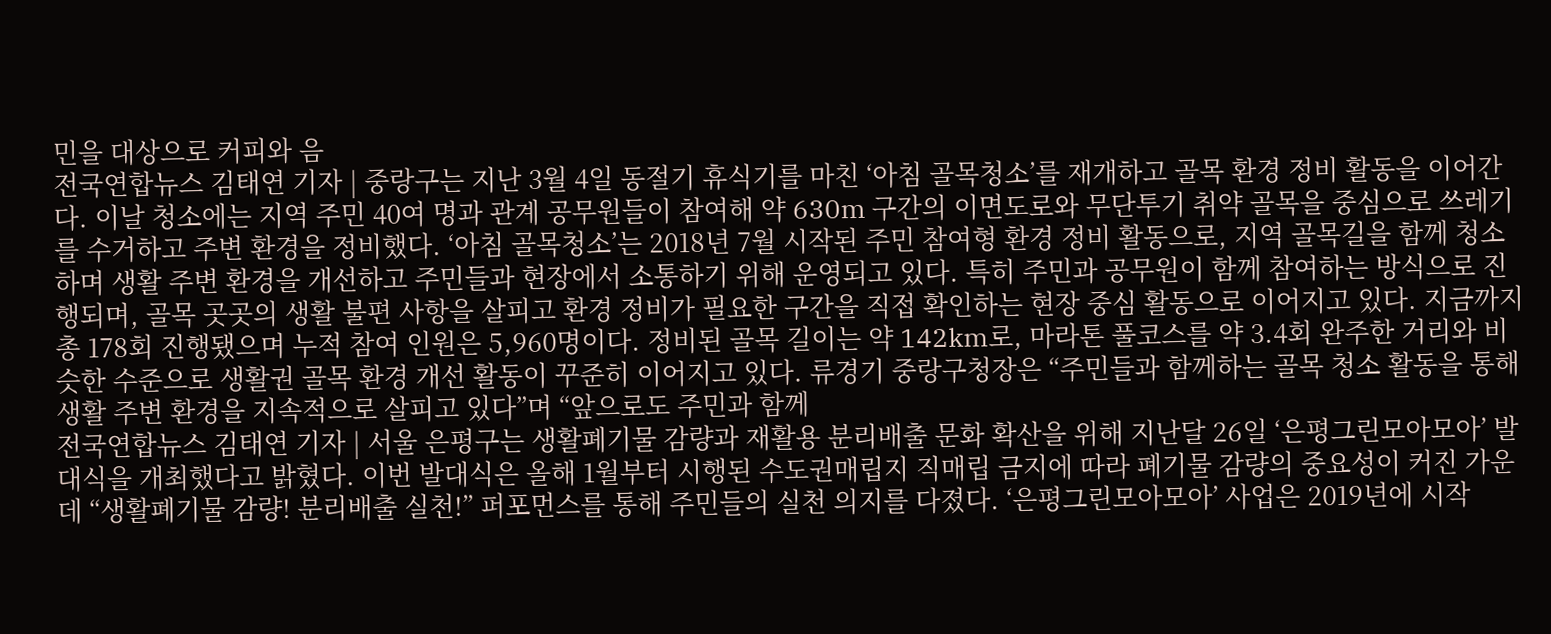민을 대상으로 커피와 음
전국연합뉴스 김태연 기자 | 중랑구는 지난 3월 4일 동절기 휴식기를 마친 ‘아침 골목청소’를 재개하고 골목 환경 정비 활동을 이어간다. 이날 청소에는 지역 주민 40여 명과 관계 공무원들이 참여해 약 630m 구간의 이면도로와 무단투기 취약 골목을 중심으로 쓰레기를 수거하고 주변 환경을 정비했다. ‘아침 골목청소’는 2018년 7월 시작된 주민 참여형 환경 정비 활동으로, 지역 골목길을 함께 청소하며 생활 주변 환경을 개선하고 주민들과 현장에서 소통하기 위해 운영되고 있다. 특히 주민과 공무원이 함께 참여하는 방식으로 진행되며, 골목 곳곳의 생활 불편 사항을 살피고 환경 정비가 필요한 구간을 직접 확인하는 현장 중심 활동으로 이어지고 있다. 지금까지 총 178회 진행됐으며 누적 참여 인원은 5,960명이다. 정비된 골목 길이는 약 142km로, 마라톤 풀코스를 약 3.4회 완주한 거리와 비슷한 수준으로 생활권 골목 환경 개선 활동이 꾸준히 이어지고 있다. 류경기 중랑구청장은 “주민들과 함께하는 골목 청소 활동을 통해 생활 주변 환경을 지속적으로 살피고 있다”며 “앞으로도 주민과 함께
전국연합뉴스 김태연 기자 | 서울 은평구는 생활폐기물 감량과 재활용 분리배출 문화 확산을 위해 지난달 26일 ‘은평그린모아모아’ 발대식을 개최했다고 밝혔다. 이번 발대식은 올해 1월부터 시행된 수도권매립지 직매립 금지에 따라 폐기물 감량의 중요성이 커진 가운데 “생활폐기물 감량! 분리배출 실천!” 퍼포먼스를 통해 주민들의 실천 의지를 다졌다. ‘은평그린모아모아’ 사업은 2019년에 시작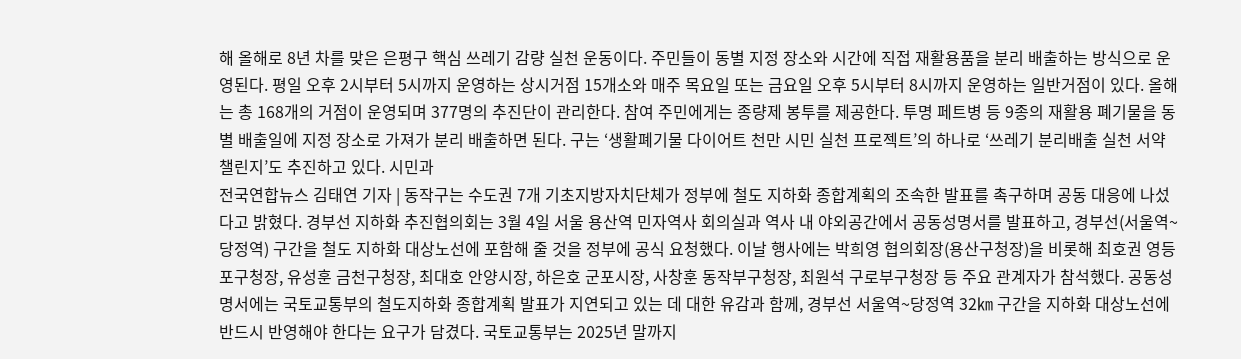해 올해로 8년 차를 맞은 은평구 핵심 쓰레기 감량 실천 운동이다. 주민들이 동별 지정 장소와 시간에 직접 재활용품을 분리 배출하는 방식으로 운영된다. 평일 오후 2시부터 5시까지 운영하는 상시거점 15개소와 매주 목요일 또는 금요일 오후 5시부터 8시까지 운영하는 일반거점이 있다. 올해는 총 168개의 거점이 운영되며 377명의 추진단이 관리한다. 참여 주민에게는 종량제 봉투를 제공한다. 투명 페트병 등 9종의 재활용 폐기물을 동별 배출일에 지정 장소로 가져가 분리 배출하면 된다. 구는 ‘생활폐기물 다이어트 천만 시민 실천 프로젝트’의 하나로 ‘쓰레기 분리배출 실천 서약 챌린지’도 추진하고 있다. 시민과
전국연합뉴스 김태연 기자 | 동작구는 수도권 7개 기초지방자치단체가 정부에 철도 지하화 종합계획의 조속한 발표를 촉구하며 공동 대응에 나섰다고 밝혔다. 경부선 지하화 추진협의회는 3월 4일 서울 용산역 민자역사 회의실과 역사 내 야외공간에서 공동성명서를 발표하고, 경부선(서울역~당정역) 구간을 철도 지하화 대상노선에 포함해 줄 것을 정부에 공식 요청했다. 이날 행사에는 박희영 협의회장(용산구청장)을 비롯해 최호권 영등포구청장, 유성훈 금천구청장, 최대호 안양시장, 하은호 군포시장, 사창훈 동작부구청장, 최원석 구로부구청장 등 주요 관계자가 참석했다. 공동성명서에는 국토교통부의 철도지하화 종합계획 발표가 지연되고 있는 데 대한 유감과 함께, 경부선 서울역~당정역 32㎞ 구간을 지하화 대상노선에 반드시 반영해야 한다는 요구가 담겼다. 국토교통부는 2025년 말까지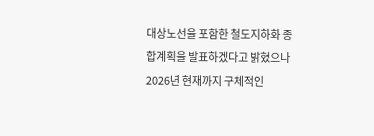대상노선을 포함한 철도지하화 종합계획을 발표하겠다고 밝혔으나 2026년 현재까지 구체적인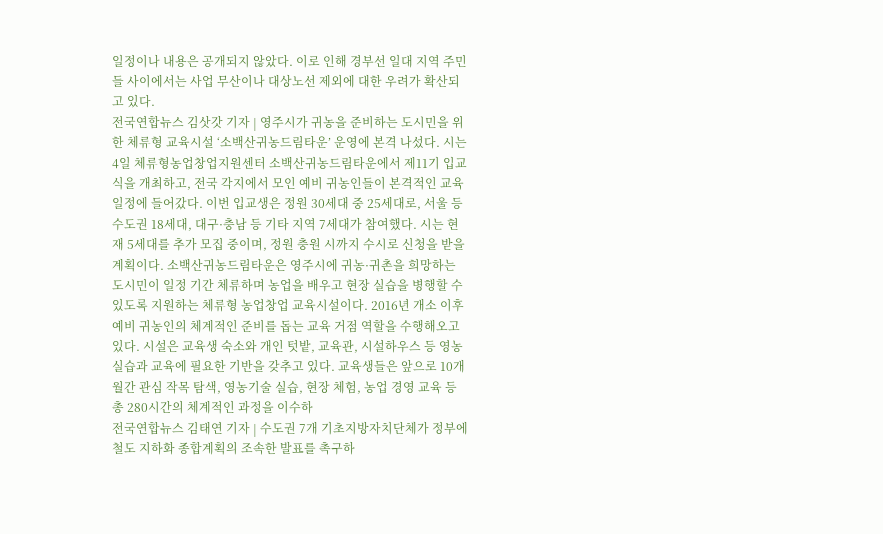일정이나 내용은 공개되지 않았다. 이로 인해 경부선 일대 지역 주민들 사이에서는 사업 무산이나 대상노선 제외에 대한 우려가 확산되고 있다.
전국연합뉴스 김삿갓 기자 | 영주시가 귀농을 준비하는 도시민을 위한 체류형 교육시설 ‘소백산귀농드림타운’ 운영에 본격 나섰다. 시는 4일 체류형농업창업지원센터 소백산귀농드림타운에서 제11기 입교식을 개최하고, 전국 각지에서 모인 예비 귀농인들이 본격적인 교육 일정에 들어갔다. 이번 입교생은 정원 30세대 중 25세대로, 서울 등 수도권 18세대, 대구·충남 등 기타 지역 7세대가 참여했다. 시는 현재 5세대를 추가 모집 중이며, 정원 충원 시까지 수시로 신청을 받을 계획이다. 소백산귀농드림타운은 영주시에 귀농·귀촌을 희망하는 도시민이 일정 기간 체류하며 농업을 배우고 현장 실습을 병행할 수 있도록 지원하는 체류형 농업창업 교육시설이다. 2016년 개소 이후 예비 귀농인의 체계적인 준비를 돕는 교육 거점 역할을 수행해오고 있다. 시설은 교육생 숙소와 개인 텃밭, 교육관, 시설하우스 등 영농 실습과 교육에 필요한 기반을 갖추고 있다. 교육생들은 앞으로 10개월간 관심 작목 탐색, 영농기술 실습, 현장 체험, 농업 경영 교육 등 총 280시간의 체계적인 과정을 이수하
전국연합뉴스 김태연 기자 | 수도권 7개 기초지방자치단체가 정부에 철도 지하화 종합계획의 조속한 발표를 촉구하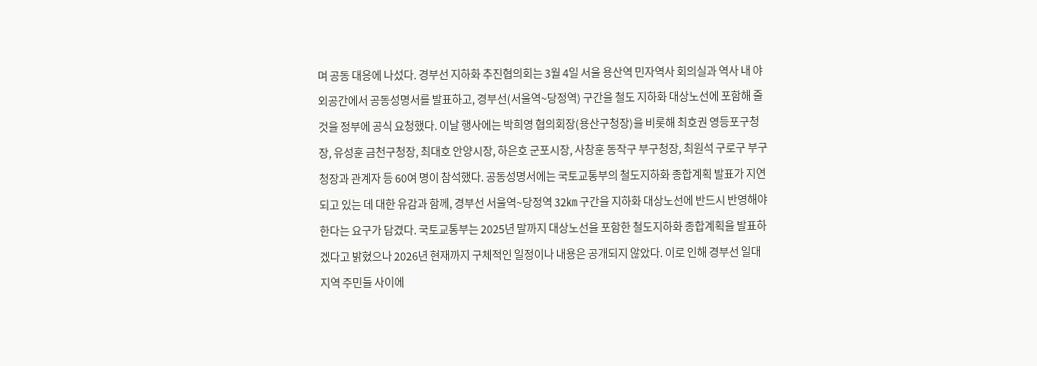며 공동 대응에 나섰다. 경부선 지하화 추진협의회는 3월 4일 서울 용산역 민자역사 회의실과 역사 내 야외공간에서 공동성명서를 발표하고, 경부선(서울역~당정역) 구간을 철도 지하화 대상노선에 포함해 줄 것을 정부에 공식 요청했다. 이날 행사에는 박희영 협의회장(용산구청장)을 비롯해 최호권 영등포구청장, 유성훈 금천구청장, 최대호 안양시장, 하은호 군포시장, 사창훈 동작구 부구청장, 최원석 구로구 부구청장과 관계자 등 60여 명이 참석했다. 공동성명서에는 국토교통부의 철도지하화 종합계획 발표가 지연되고 있는 데 대한 유감과 함께, 경부선 서울역~당정역 32㎞ 구간을 지하화 대상노선에 반드시 반영해야 한다는 요구가 담겼다. 국토교통부는 2025년 말까지 대상노선을 포함한 철도지하화 종합계획을 발표하겠다고 밝혔으나 2026년 현재까지 구체적인 일정이나 내용은 공개되지 않았다. 이로 인해 경부선 일대 지역 주민들 사이에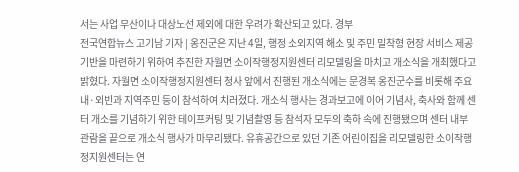서는 사업 무산이나 대상노선 제외에 대한 우려가 확산되고 있다. 경부
전국연합뉴스 고기남 기자 | 옹진군은 지난 4일, 행정 소외지역 해소 및 주민 밀착형 현장 서비스 제공 기반을 마련하기 위하여 추진한 자월면 소이작행정지원센터 리모델링을 마치고 개소식을 개최했다고 밝혔다. 자월면 소이작행정지원센터 청사 앞에서 진행된 개소식에는 문경복 옹진군수를 비롯해 주요 내·외빈과 지역주민 등이 참석하여 치러졌다. 개소식 행사는 경과보고에 이어 기념사, 축사와 함께 센터 개소를 기념하기 위한 테이프커팅 및 기념촬영 등 참석자 모두의 축하 속에 진행됐으며 센터 내부관람을 끝으로 개소식 행사가 마무리됐다. 유휴공간으로 있던 기존 어린이집을 리모델링한 소이작행정지원센터는 연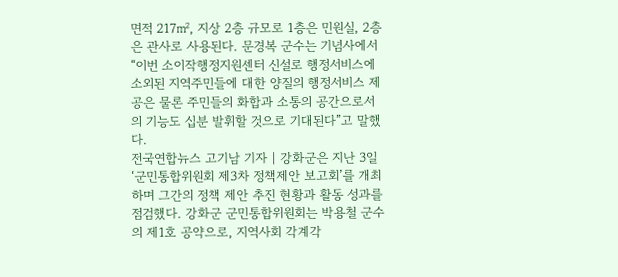면적 217㎡, 지상 2층 규모로 1층은 민원실, 2층은 관사로 사용된다. 문경복 군수는 기념사에서 “이번 소이작행정지원센터 신설로 행정서비스에 소외된 지역주민들에 대한 양질의 행정서비스 제공은 물론 주민들의 화합과 소통의 공간으로서의 기능도 십분 발휘할 것으로 기대된다”고 말했다.
전국연합뉴스 고기남 기자 | 강화군은 지난 3일 ‘군민통합위원회 제3차 정책제안 보고회’를 개최하며 그간의 정책 제안 추진 현황과 활동 성과를 점검했다. 강화군 군민통합위원회는 박용철 군수의 제1호 공약으로, 지역사회 각계각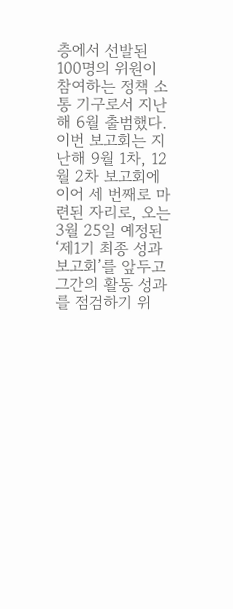층에서 선발된 100명의 위원이 참여하는 정책 소통 기구로서 지난해 6월 출범했다. 이번 보고회는 지난해 9월 1차, 12월 2차 보고회에 이어 세 번째로 마련된 자리로, 오는 3월 25일 예정된 ‘제1기 최종 성과보고회’를 앞두고 그간의 활동 성과를 점검하기 위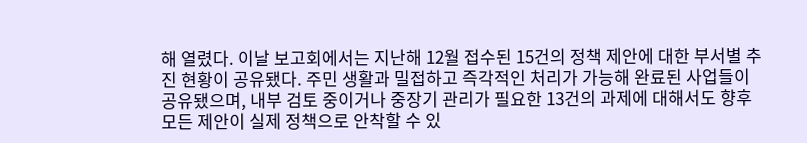해 열렸다. 이날 보고회에서는 지난해 12월 접수된 15건의 정책 제안에 대한 부서별 추진 현황이 공유됐다. 주민 생활과 밀접하고 즉각적인 처리가 가능해 완료된 사업들이 공유됐으며, 내부 검토 중이거나 중장기 관리가 필요한 13건의 과제에 대해서도 향후 모든 제안이 실제 정책으로 안착할 수 있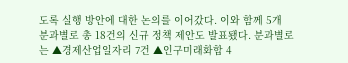도록 실행 방안에 대한 논의를 이어갔다. 이와 함께 5개 분과별로 총 18건의 신규 정책 제안도 발표됐다. 분과별로는 ▲경제산업일자리 7건 ▲인구미래화합 4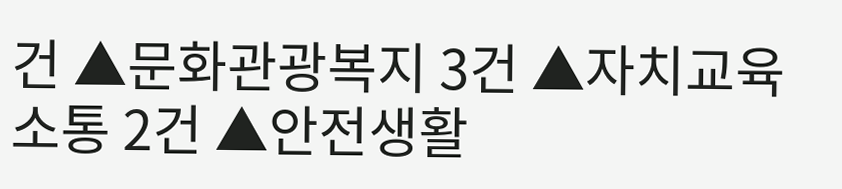건 ▲문화관광복지 3건 ▲자치교육소통 2건 ▲안전생활